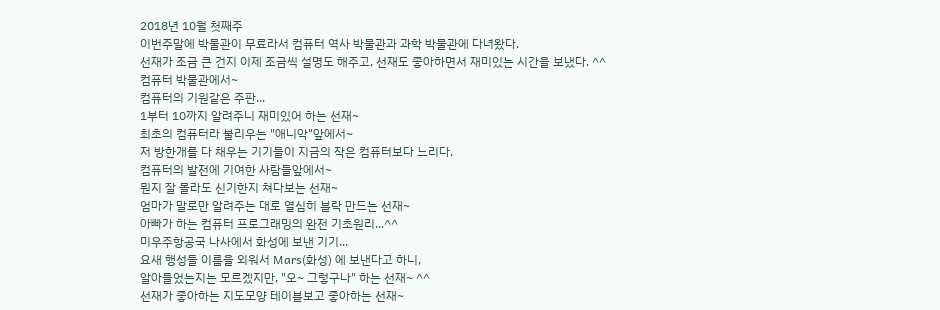2018년 10월 첫째주
이번주말에 박물관이 무료라서 컴퓨터 역사 박물관과 과학 박물관에 다녀왔다.
선재가 조금 큰 건지 이제 조금씩 설명도 해주고, 선재도 좋아하면서 재미있는 시간을 보냈다. ^^
컴퓨터 박물관에서~
컴퓨터의 기원같은 주판...
1부터 10까지 알려주니 재미있어 하는 선재~
최초의 컴퓨터라 불리우는 "애니악"앞에서~
저 방한개를 다 채우는 기기들이 지금의 작은 컴퓨터보다 느리다.
컴퓨터의 발전에 기여한 사람들앞에서~
뭔지 잘 몰라도 신기한지 쳐다보는 선재~
엄마가 말로만 알려주는 대로 열심히 블락 만드는 선재~
아빠가 하는 컴퓨터 프로그래밍의 완전 기초원리...^^
미우주항공국 나사에서 화성에 보낸 기기...
요새 행성들 이름을 외워서 Mars(화성) 에 보낸다고 하니,
알아들었는지는 모르겠지만, "오~ 그렇구나" 하는 선재~ ^^
선재가 좋아하는 지도모양 테이블보고 좋아하는 선재~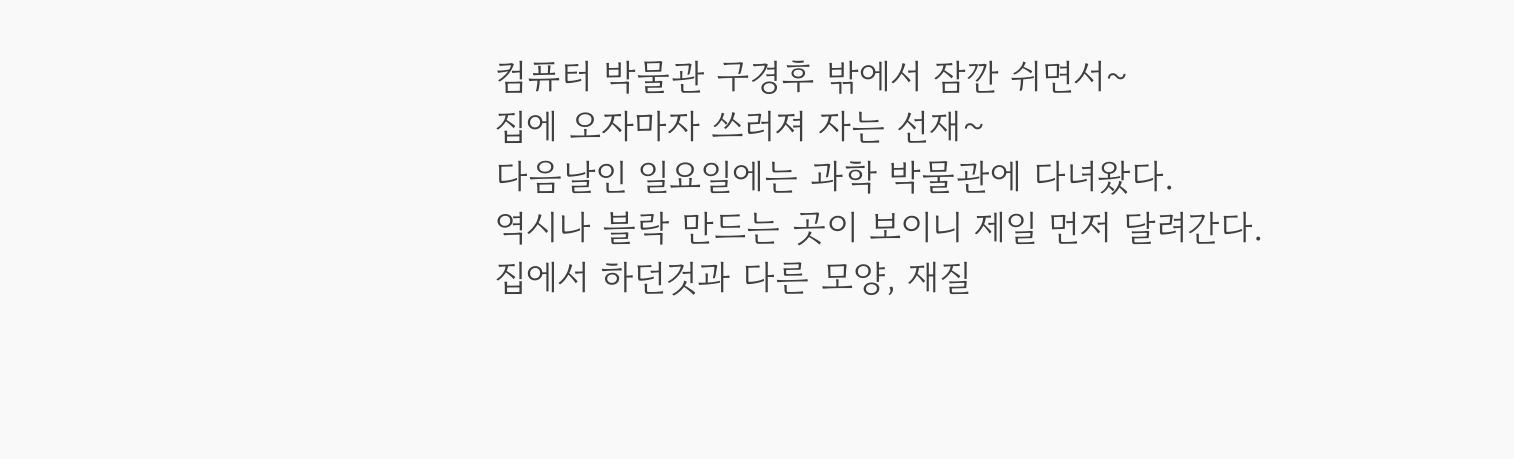컴퓨터 박물관 구경후 밖에서 잠깐 쉬면서~
집에 오자마자 쓰러져 자는 선재~
다음날인 일요일에는 과학 박물관에 다녀왔다.
역시나 블락 만드는 곳이 보이니 제일 먼저 달려간다.
집에서 하던것과 다른 모양, 재질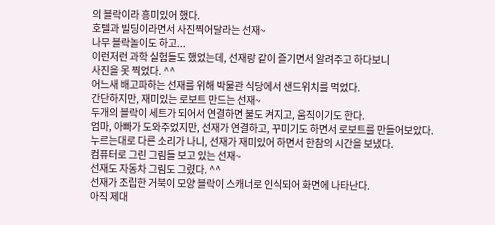의 블락이라 흥미있어 했다.
호텔과 빌딩이라면서 사진찍어달라는 선재~
나무 블락놀이도 하고...
이런저런 과학 실험들도 했었는데, 선재랑 같이 즐기면서 알려주고 하다보니
사진을 못 찍었다. ^^
어느새 배고파하는 선재를 위해 박물관 식당에서 샌드위치를 먹었다.
간단하지만, 재미있는 로보트 만드는 선재~
두개의 블락이 세트가 되어서 연결하면 불도 켜지고, 움직이기도 한다.
엄마, 아빠가 도와주었지만, 선재가 연결하고, 꾸미기도 하면서 로보트를 만들어보았다.
누르는대로 다른 소리가 나니, 선재가 재미있어 하면서 한참의 시간을 보냈다.
컴퓨터로 그린 그림들 보고 있는 선재~
선재도 자동차 그림도 그렸다. ^^
선재가 조립한 거북이 모양 블락이 스캐너로 인식되어 화면에 나타난다.
아직 제대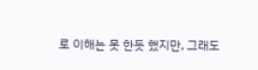로 이해는 못 한듯 했지만, 그래도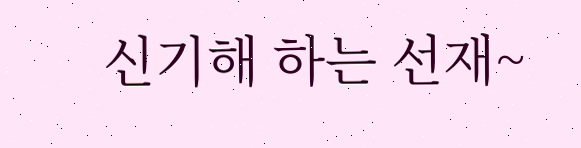신기해 하는 선재~